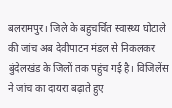बलरामपुर। जिले के बहुचर्चित स्वास्थ्य घोटाले की जांच अब देवीपाटन मंडल से निकलकर बुंदेलखंड के जिलों तक पहुंच गई है। विजिलेंस ने जांच का दायरा बढ़ाते हुए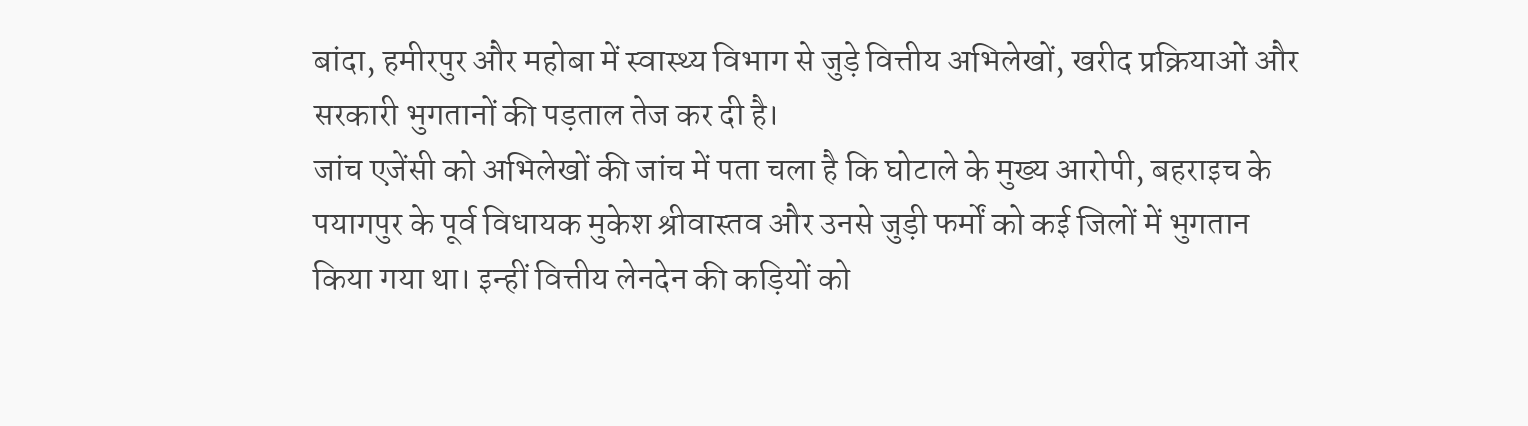बांदा, हमीरपुर और महोबा में स्वास्थ्य विभाग से जुड़े वित्तीय अभिलेखों, खरीद प्रक्रियाओं और सरकारी भुगतानों की पड़ताल तेज कर दी है।
जांच एजेंसी को अभिलेखों की जांच में पता चला है कि घोटाले के मुख्य आरोपी, बहराइच के पयागपुर के पूर्व विधायक मुकेश श्रीवास्तव और उनसे जुड़ी फर्मों को कई जिलों में भुगतान किया गया था। इन्हीं वित्तीय लेनदेन की कड़ियों को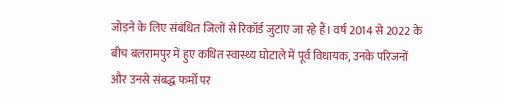जोड़ने के लिए संबंधित जिलों से रिकॉर्ड जुटाए जा रहे हैं। वर्ष 2014 से 2022 के बीच बलरामपुर में हुए कथित स्वास्थ्य घोटाले में पूर्व विधायक, उनके परिजनों और उनसे संबद्ध फर्मों पर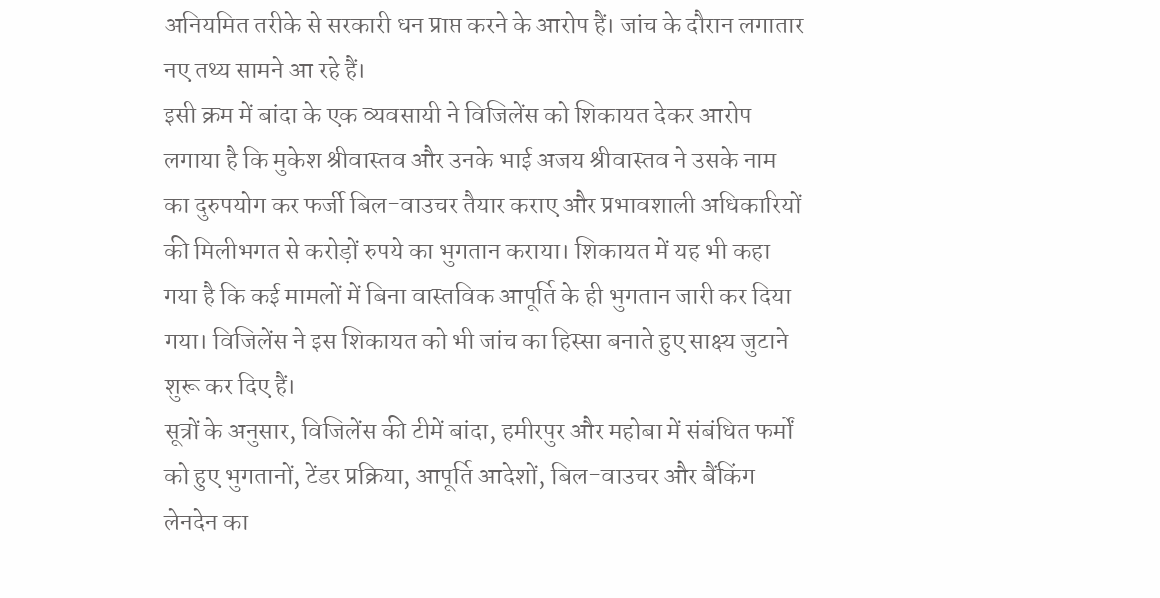अनियमित तरीके से सरकारी धन प्राप्त करने के आरोप हैं। जांच के दौरान लगातार नए तथ्य सामने आ रहे हैं।
इसी क्रम में बांदा के एक व्यवसायी ने विजिलेंस को शिकायत देकर आरोप लगाया है कि मुकेश श्रीवास्तव और उनके भाई अजय श्रीवास्तव ने उसके नाम का दुरुपयोग कर फर्जी बिल-वाउचर तैयार कराए और प्रभावशाली अधिकारियों की मिलीभगत से करोड़ों रुपये का भुगतान कराया। शिकायत में यह भी कहा गया है कि कई मामलों में बिना वास्तविक आपूर्ति के ही भुगतान जारी कर दिया गया। विजिलेंस ने इस शिकायत को भी जांच का हिस्सा बनाते हुए साक्ष्य जुटाने शुरू कर दिए हैं।
सूत्रों के अनुसार, विजिलेंस की टीमें बांदा, हमीरपुर और महोबा में संबंधित फर्मों को हुए भुगतानों, टेंडर प्रक्रिया, आपूर्ति आदेशों, बिल-वाउचर और बैंकिंग लेनदेन का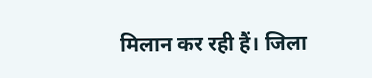मिलान कर रही हैं। जिला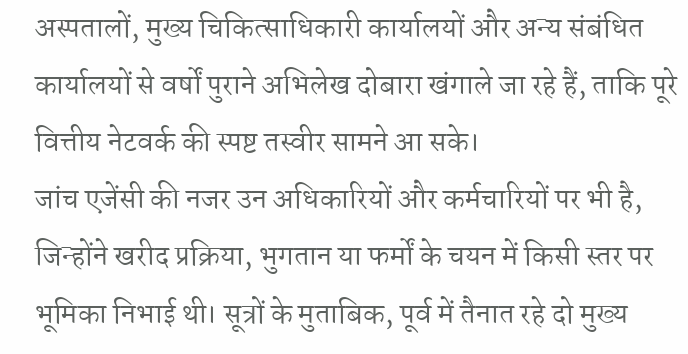अस्पतालों, मुख्य चिकित्साधिकारी कार्यालयों और अन्य संबंधित कार्यालयों से वर्षों पुराने अभिलेख दोबारा खंगाले जा रहे हैं, ताकि पूरे वित्तीय नेटवर्क की स्पष्ट तस्वीर सामने आ सके।
जांच एजेंसी की नजर उन अधिकारियों और कर्मचारियों पर भी है, जिन्होंने खरीद प्रक्रिया, भुगतान या फर्मों के चयन में किसी स्तर पर भूमिका निभाई थी। सूत्रों के मुताबिक, पूर्व में तैनात रहे दो मुख्य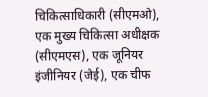चिकित्साधिकारी (सीएमओ), एक मुख्य चिकित्सा अधीक्षक (सीएमएस), एक जूनियर इंजीनियर (जेई), एक चीफ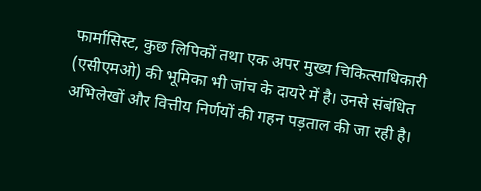फार्मासिस्ट, कुछ लिपिकों तथा एक अपर मुख्य चिकित्साधिकारी (एसीएमओ) की भूमिका भी जांच के दायरे में है। उनसे संबंधित अभिलेखों और वित्तीय निर्णयों की गहन पड़ताल की जा रही है।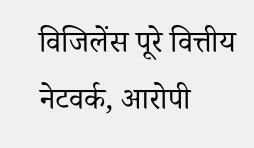विजिलेंस पूरे वित्तीय नेटवर्क, आरोपी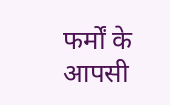फर्मों के आपसी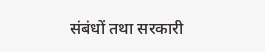संबंधों तथा सरकारी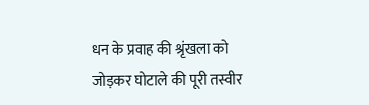धन के प्रवाह की श्रृंखला को जोड़कर घोटाले की पूरी तस्वीर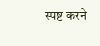स्पष्ट करने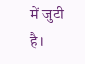में जुटी है।